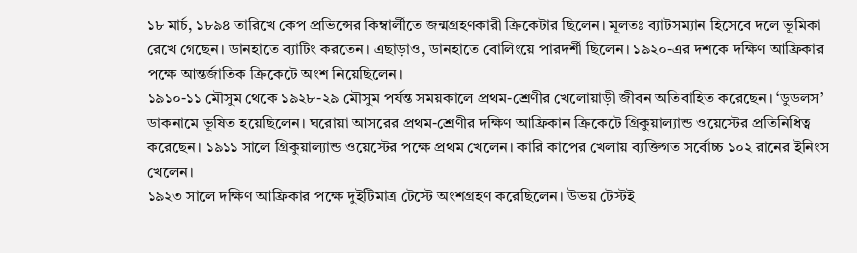১৮ মার্চ, ১৮৯৪ তারিখে কেপ প্রভিন্সের কিম্বার্লীতে জন্মগ্রহণকারী ক্রিকেটার ছিলেন। মূলতঃ ব্যাটসম্যান হিসেবে দলে ভূমিকা রেখে গেছেন। ডানহাতে ব্যাটিং করতেন। এছাড়াও, ডানহাতে বোলিংয়ে পারদর্শী ছিলেন। ১৯২০-এর দশকে দক্ষিণ আফ্রিকার পক্ষে আন্তর্জাতিক ক্রিকেটে অংশ নিয়েছিলেন।
১৯১০-১১ মৌসুম থেকে ১৯২৮-২৯ মৌসুম পর্যন্ত সময়কালে প্রথম-শ্রেণীর খেলোয়াড়ী জীবন অতিবাহিত করেছেন। ‘ডুডলস’ ডাকনামে ভূষিত হয়েছিলেন। ঘরোয়া আসরের প্রথম-শ্রেণীর দক্ষিণ আফ্রিকান ক্রিকেটে গ্রিকুয়াল্যান্ড ওয়েস্টের প্রতিনিধিত্ব করেছেন। ১৯১১ সালে গ্রিকুয়াল্যান্ড ওয়েস্টের পক্ষে প্রথম খেলেন। কারি কাপের খেলায় ব্যক্তিগত সর্বোচ্চ ১০২ রানের ইনিংস খেলেন।
১৯২৩ সালে দক্ষিণ আফ্রিকার পক্ষে দুইটিমাত্র টেস্টে অংশগ্রহণ করেছিলেন। উভয় টেস্টই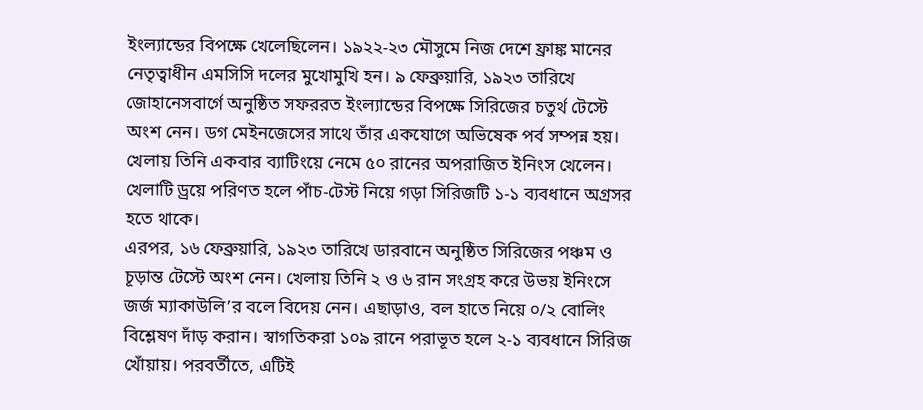ইংল্যান্ডের বিপক্ষে খেলেছিলেন। ১৯২২-২৩ মৌসুমে নিজ দেশে ফ্রাঙ্ক মানের নেতৃত্বাধীন এমসিসি দলের মুখোমুখি হন। ৯ ফেব্রুয়ারি, ১৯২৩ তারিখে জোহানেসবার্গে অনুষ্ঠিত সফররত ইংল্যান্ডের বিপক্ষে সিরিজের চতুর্থ টেস্টে অংশ নেন। ডগ মেইনজেসের সাথে তাঁর একযোগে অভিষেক পর্ব সম্পন্ন হয়। খেলায় তিনি একবার ব্যাটিংয়ে নেমে ৫০ রানের অপরাজিত ইনিংস খেলেন। খেলাটি ড্রয়ে পরিণত হলে পাঁচ-টেস্ট নিয়ে গড়া সিরিজটি ১-১ ব্যবধানে অগ্রসর হতে থাকে।
এরপর, ১৬ ফেব্রুয়ারি, ১৯২৩ তারিখে ডারবানে অনুষ্ঠিত সিরিজের পঞ্চম ও চূড়ান্ত টেস্টে অংশ নেন। খেলায় তিনি ২ ও ৬ রান সংগ্রহ করে উভয় ইনিংসে জর্জ ম্যাকাউলি’র বলে বিদেয় নেন। এছাড়াও, বল হাতে নিয়ে ০/২ বোলিং বিশ্লেষণ দাঁড় করান। স্বাগতিকরা ১০৯ রানে পরাভূত হলে ২-১ ব্যবধানে সিরিজ খোঁয়ায়। পরবর্তীতে, এটিই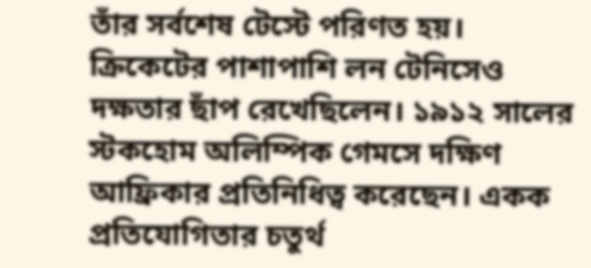তাঁর সর্বশেষ টেস্টে পরিণত হয়।
ক্রিকেটের পাশাপাশি লন টেনিসেও দক্ষতার ছাঁপ রেখেছিলেন। ১৯১২ সালের স্টকহোম অলিম্পিক গেমসে দক্ষিণ আফ্রিকার প্রতিনিধিত্ব করেছেন। একক প্রতিযোগিতার চতুর্থ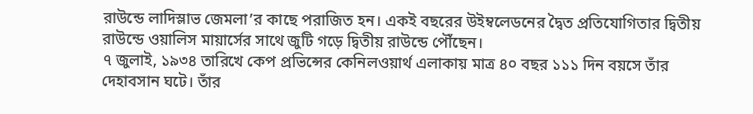রাউন্ডে লাদিস্লাভ জেমলা’র কাছে পরাজিত হন। একই বছরের উইম্বলেডনের দ্বৈত প্রতিযোগিতার দ্বিতীয় রাউন্ডে ওয়ালিস মায়ার্সের সাথে জুটি গড়ে দ্বিতীয় রাউন্ডে পৌঁছেন।
৭ জুলাই, ১৯৩৪ তারিখে কেপ প্রভিন্সের কেনিলওয়ার্থ এলাকায় মাত্র ৪০ বছর ১১১ দিন বয়সে তাঁর দেহাবসান ঘটে। তাঁর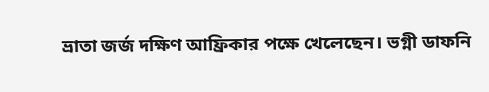ভ্রাতা জর্জ দক্ষিণ আফ্রিকার পক্ষে খেলেছেন। ভগ্নী ডাফনি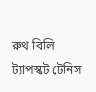রুথ বিলি ট্যাপস্কট টেনিস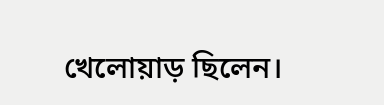খেলোয়াড় ছিলেন।